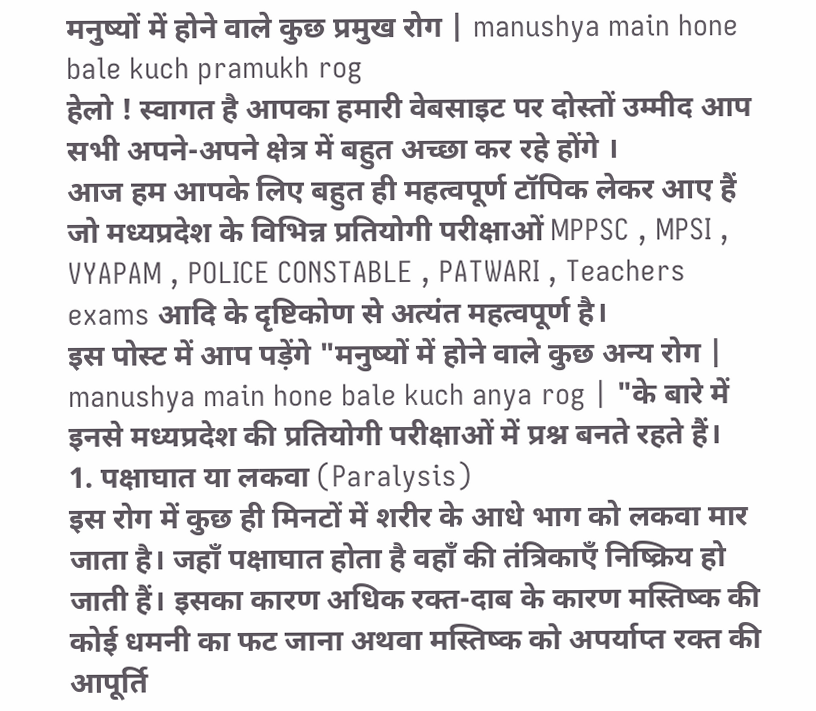मनुष्यों में होने वाले कुछ प्रमुख रोग | manushya main hone bale kuch pramukh rog
हेलो ! स्वागत है आपका हमारी वेबसाइट पर दोस्तों उम्मीद आप सभी अपने-अपने क्षेत्र में बहुत अच्छा कर रहे होंगे ।
आज हम आपके लिए बहुत ही महत्वपूर्ण टॉपिक लेकर आए हैं जो मध्यप्रदेश के विभिन्न प्रतियोगी परीक्षाओं MPPSC , MPSI , VYAPAM , POLICE CONSTABLE , PATWARI , Teachers exams आदि के दृष्टिकोण से अत्यंत महत्वपूर्ण है।
इस पोस्ट में आप पड़ेंगे "मनुष्यों में होने वाले कुछ अन्य रोग | manushya main hone bale kuch anya rog | "के बारे में इनसे मध्यप्रदेश की प्रतियोगी परीक्षाओं में प्रश्न बनते रहते हैं।
1. पक्षाघात या लकवा (Paralysis)
इस रोग में कुछ ही मिनटों में शरीर के आधे भाग को लकवा मार जाता है। जहाँ पक्षाघात होता है वहाँ की तंत्रिकाएँ निष्क्रिय हो जाती हैं। इसका कारण अधिक रक्त-दाब के कारण मस्तिष्क की कोई धमनी का फट जाना अथवा मस्तिष्क को अपर्याप्त रक्त की आपूर्ति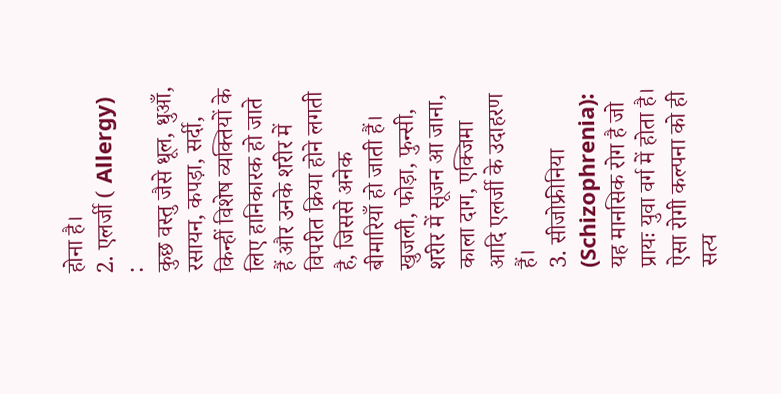होना है।
2. एलर्जी ( Allergy) :
कुछ वस्तु जैसे धूल, धुआँ, रसायन, कपड़ा, सर्दी, किन्हीं विशेष व्यक्तियों के लिए हानिकारक हो जाते हैं और उनके शरीर में विपरीत क्रिया होने लगती है, जिससे अनेक बीमारियाँ हो जाती हैं। खुजली, फोड़ा, फुन्सी, शरीर में सूजन आ जाना, काला दाग, एक्जिमा आदि एलर्जी के उदाहरण हैं।
3. सीजोफ्रीनिया (Schizophrenia):
यह मानसिक रोग है जो प्रायः युवा वर्ग में होता है। ऐसा रोगी कल्पना को ही सत्य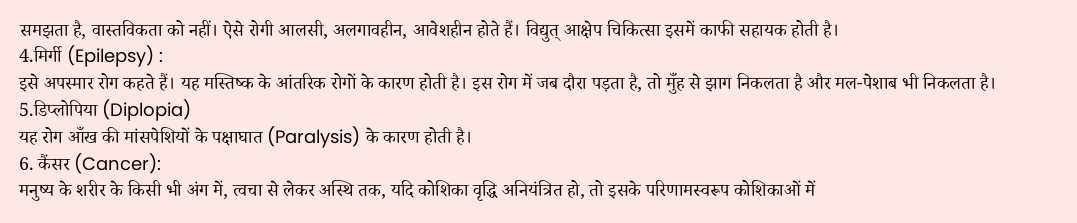समझता है, वास्तविकता को नहीं। ऐसे रोगी आलसी, अलगावहीन, आवेशहीन होते हैं। विद्युत् आक्षेप चिकित्सा इसमें काफी सहायक होती है।
4.मिर्गी (Epilepsy) :
इसे अपस्मार रोग कहते हैं। यह मस्तिष्क के आंतरिक रोगों के कारण होती है। इस रोग में जब दौरा पड़ता है, तो मुँह से झाग निकलता है और मल-पेशाब भी निकलता है।
5.डिप्लोपिया (Diplopia)
यह रोग आँख की मांसपेशियों के पक्षाघात (Paralysis) के कारण होती है।
6. कैंसर (Cancer):
मनुष्य के शरीर के किसी भी अंग में, त्वचा से लेकर अस्थि तक, यदि कोशिका वृद्धि अनियंत्रित हो, तो इसके परिणामस्वरूप कोशिकाओं में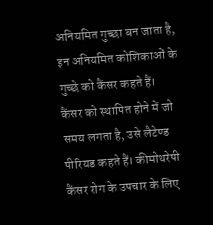अनियमित गुच्छा बन जाता है, इन अनियमित कोशिकाओं के गुच्छे को कैंसर कहते हैं।
कैंसर को स्थापित होने में जो समय लगता है, उसे लैटेण्ड पीरियड कहते हैं। कीमोथरेपी कैंसर रोग के उपचार के लिए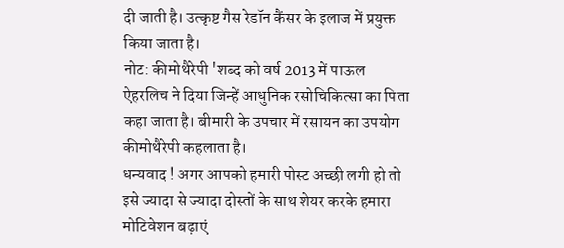दी जाती है। उत्कृष्ट गैस रेडॉन कैंसर के इलाज में प्रयुक्त किया जाता है।
नोट: कीमोथैरेपी 'शब्द को वर्ष 2013 में पाऊल ऐहरलिच ने दिया जिन्हें आधुनिक रसोचिकित्सा का पिता कहा जाता है। बीमारी के उपचार में रसायन का उपयोग कीमोथैरेपी कहलाता है।
धन्यवाद ! अगर आपको हमारी पोस्ट अच्छी लगी हो तो इसे ज्यादा से ज्यादा दोस्तों के साथ शेयर करके हमारा मोटिवेशन बढ़ाएं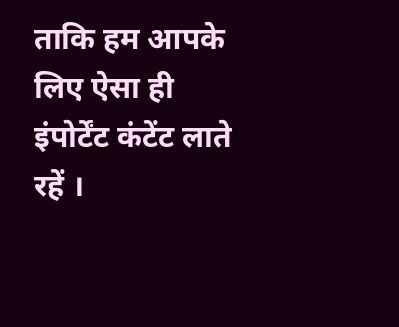ताकि हम आपके लिए ऐसा ही इंपोर्टेंट कंटेंट लाते रहें ।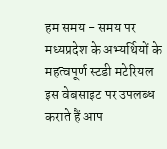हम समय - समय पर मध्यप्रदेश के अभ्यर्थियों के महत्वपूर्ण स्टडी मटेरियल इस वेबसाइट पर उपलब्ध कराते हैं आप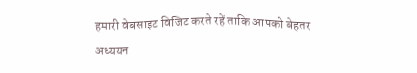हमारी वेबसाइट विजिट करते रहें ताकि आपको बेहतर अध्ययन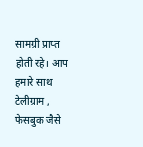सामग्री प्राप्त होती रहे। आप हमारे साथ टेलीग्राम , फेसबुक जैसे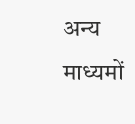अन्य माध्यमों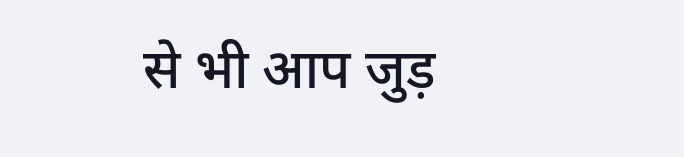से भी आप जुड़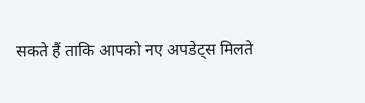सकते हैं ताकि आपको नए अपडेट्स मिलते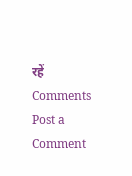रहें
Comments
Post a Comment